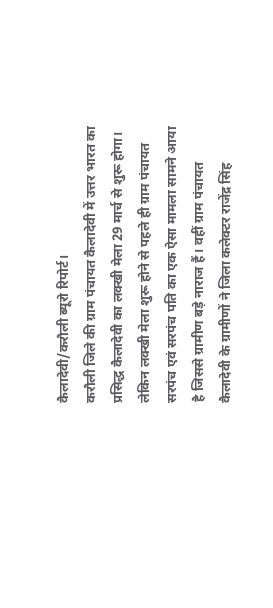कैलादेवी/करौली ब्यूरो रिपोर्ट।
करौली जिले की ग्राम पंचायत कैलादेवी में उत्तर भारत का प्रसिद्ध कैलादेवी का लक्खी मेला 29 मार्च से शुरू होगा। लेकिन लक्खी मेला शुरू होने से पहले ही ग्राम पंचायत सरपंच एवं सरपंच पति का एक ऐसा मामला सामने आया है जिससे ग्रामीण बड़े नाराज हैं। वहीं ग्राम पंचायत कैलादेवी के ग्रामीणों ने जिला कलेक्टर राजेंद्र सिंह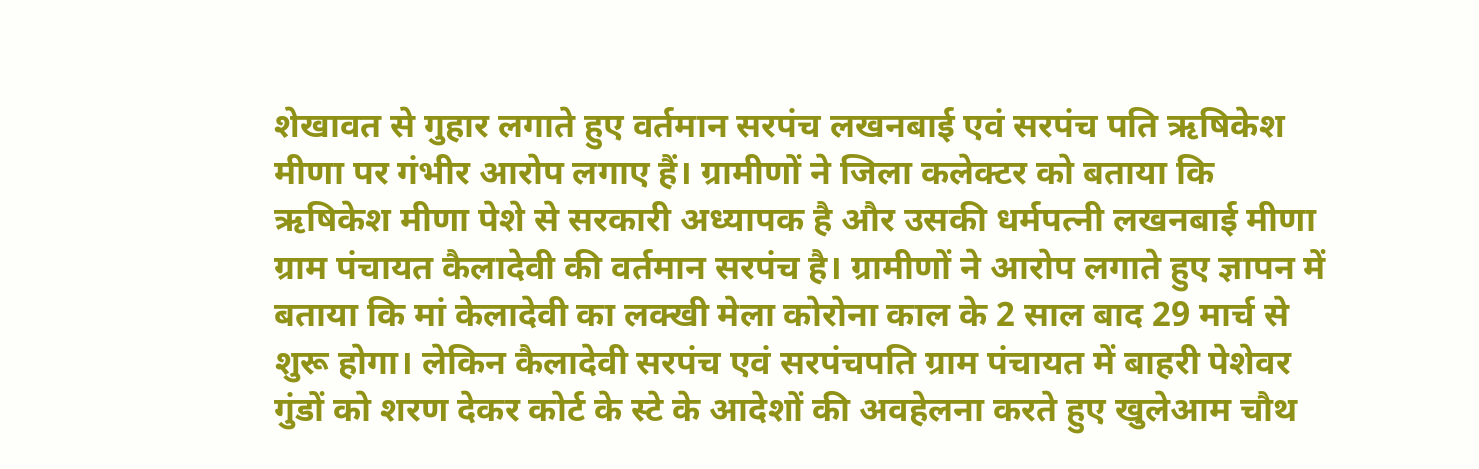शेखावत से गुहार लगाते हुए वर्तमान सरपंच लखनबाई एवं सरपंच पति ऋषिकेश मीणा पर गंभीर आरोप लगाए हैं। ग्रामीणों ने जिला कलेक्टर को बताया कि ऋषिकेश मीणा पेशे से सरकारी अध्यापक है और उसकी धर्मपत्नी लखनबाई मीणा ग्राम पंचायत कैलादेवी की वर्तमान सरपंच है। ग्रामीणों ने आरोप लगाते हुए ज्ञापन में बताया कि मां केलादेवी का लक्खी मेला कोरोना काल के 2 साल बाद 29 मार्च से शुरू होगा। लेकिन कैलादेवी सरपंच एवं सरपंचपति ग्राम पंचायत में बाहरी पेशेवर गुंडों को शरण देकर कोर्ट के स्टे के आदेशों की अवहेलना करते हुए खुलेआम चौथ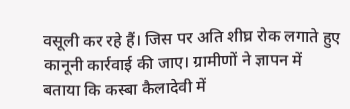वसूली कर रहे हैं। जिस पर अति शीघ्र रोक लगाते हुए कानूनी कार्रवाई की जाए। ग्रामीणों ने ज्ञापन में बताया कि कस्बा कैलादेवी में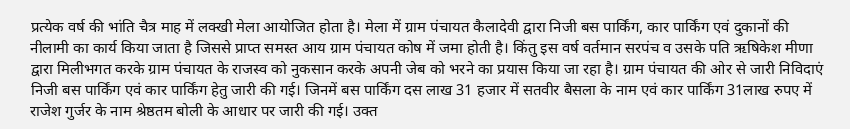प्रत्येक वर्ष की भांति चैत्र माह में लक्खी मेला आयोजित होता है। मेला में ग्राम पंचायत कैलादेवी द्वारा निजी बस पार्किंग, कार पार्किंग एवं दुकानों की नीलामी का कार्य किया जाता है जिससे प्राप्त समस्त आय ग्राम पंचायत कोष में जमा होती है। किंतु इस वर्ष वर्तमान सरपंच व उसके पति ऋषिकेश मीणा द्वारा मिलीभगत करके ग्राम पंचायत के राजस्व को नुकसान करके अपनी जेब को भरने का प्रयास किया जा रहा है। ग्राम पंचायत की ओर से जारी निविदाएं निजी बस पार्किंग एवं कार पार्किंग हेतु जारी की गई। जिनमें बस पार्किंग दस लाख 31 हजार में सतवीर बैसला के नाम एवं कार पार्किंग 31लाख रुपए में राजेश गुर्जर के नाम श्रेष्ठतम बोली के आधार पर जारी की गई। उक्त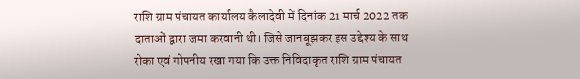राशि ग्राम पंचायत कार्यालय कैलादेवी में दिनांक 21 मार्च 2022 तक दाताओं द्वारा जमा करवानी थी। जिसे जानबूझकर इस उद्देश्य के साथ रोका एवं गोपनीय रखा गया कि उक्त निविदाकृत राशि ग्राम पंचायत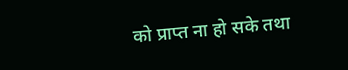को प्राप्त ना हो सके तथा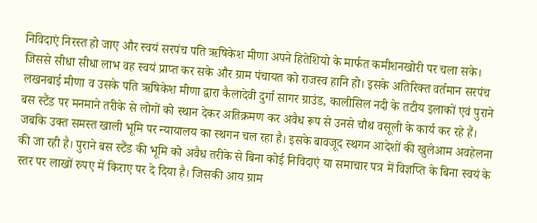निविदाएं निरस्त हो जाए और स्वयं सरपंच पति ऋषिकेश मीणा अपने हितेशियो के मार्फत कमीशनखोरी पर चला सके। जिससे सीधा सीधा लाभ वह स्वयं प्राप्त कर सके और ग्राम पंचायत को राजस्व हानि हो। इसके अतिरिक्त वर्तमान सरपंच लखनबाई मीणा व उसके पति ऋषिकेश मीणा द्वारा कैलादेवी दुर्गा सागर ग्राउंड, कालीसिल नदी के तटीय इलाकों एवं पुराने बस स्टैंड पर मनमाने तरीके से लोगों को स्थान देकर अतिक्रमण कर अवैध रूप से उनसे चौथ वसूली के कार्य कर रहे हैं। जबकि उक्त समस्त खाली भूमि पर न्यायालय का स्थगन चल रहा है। इसके बावजूद स्थगन आदेशों की खुलेआम अवहेलना की जा रही है। पुराने बस स्टैंड की भूमि को अवैध तरीके से बिना कोई निविदाएं या समाचार पत्र में विज्ञप्ति के बिना स्वयं के स्तर पर लाखों रुपए में किराए पर दे दिया है। जिसकी आय ग्राम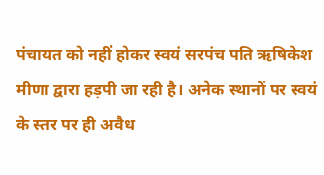पंचायत को नहीं होकर स्वयं सरपंच पति ऋषिकेश मीणा द्वारा हड़पी जा रही है। अनेक स्थानों पर स्वयं के स्तर पर ही अवैध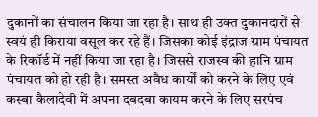दुकानों का संचालन किया जा रहा है। साथ ही उक्त दुकानदारों से स्वयं ही किराया वसूल कर रहे हैं। जिसका कोई इंद्राज ग्राम पंचायत के रिकॉर्ड में नहीं किया जा रहा है। जिससे राजस्व की हानि ग्राम पंचायत को हो रही है। समस्त अवैध कार्यों को करने के लिए एवं कस्बा कैलादेवी में अपना दबदबा कायम करने के लिए सरपंच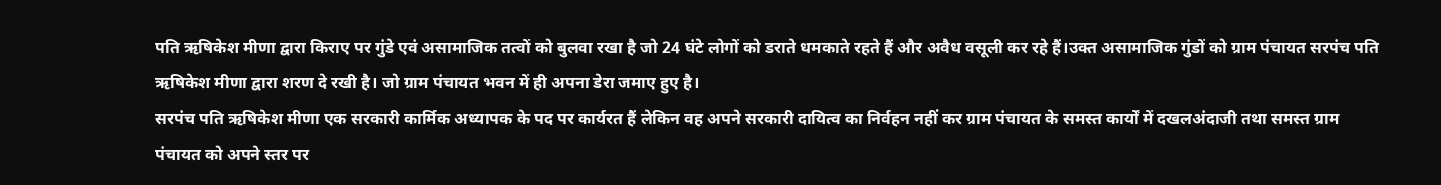पति ऋषिकेश मीणा द्वारा किराए पर गुंडे एवं असामाजिक तत्वों को बुलवा रखा है जो 24 घंटे लोगों को डराते धमकाते रहते हैं और अवैध वसूली कर रहे हैं।उक्त असामाजिक गुंडों को ग्राम पंचायत सरपंच पति ऋषिकेश मीणा द्वारा शरण दे रखी है। जो ग्राम पंचायत भवन में ही अपना डेरा जमाए हुए है।
सरपंच पति ऋषिकेश मीणा एक सरकारी कार्मिक अध्यापक के पद पर कार्यरत हैं लेकिन वह अपने सरकारी दायित्व का निर्वहन नहीं कर ग्राम पंचायत के समस्त कार्यों में दखलअंदाजी तथा समस्त ग्राम पंचायत को अपने स्तर पर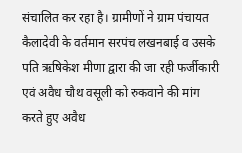संचालित कर रहा है। ग्रामीणों ने ग्राम पंचायत कैलादेवी के वर्तमान सरपंच लखनबाई व उसके पति ऋषिकेश मीणा द्वारा की जा रही फर्जीकारी एवं अवैध चौथ वसूली को रुकवाने की मांग करते हुए अवैध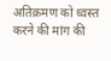अतिक्रमण को ध्वस्त करने की मांग की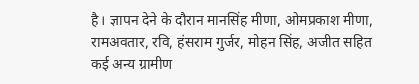है। ज्ञापन देने के दौरान मानसिंह मीणा, ओमप्रकाश मीणा, रामअवतार, रवि, हंसराम गुर्जर, मोहन सिंह, अजीत सहित कई अन्य ग्रामीण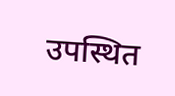उपस्थित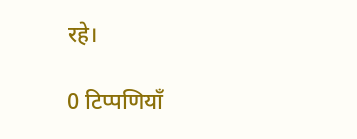रहे।

0 टिप्पणियाँ